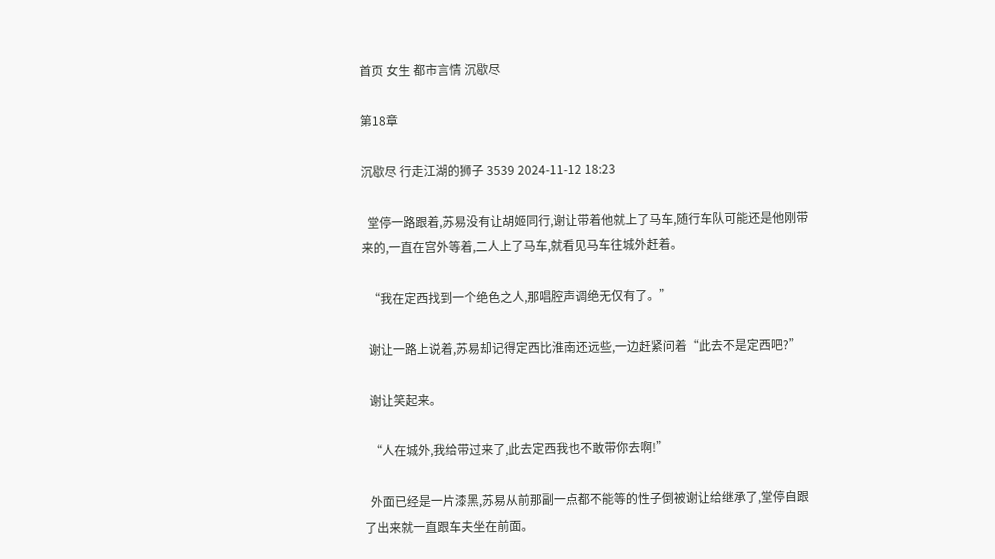首页 女生 都市言情 沉歇尽

第18章

沉歇尽 行走江湖的狮子 3539 2024-11-12 18:23

  堂停一路跟着,苏易没有让胡姬同行,谢让带着他就上了马车,随行车队可能还是他刚带来的,一直在宫外等着,二人上了马车,就看见马车往城外赶着。

  “我在定西找到一个绝色之人,那唱腔声调绝无仅有了。”

  谢让一路上说着,苏易却记得定西比淮南还远些,一边赶紧问着“此去不是定西吧?”

  谢让笑起来。

  “人在城外,我给带过来了,此去定西我也不敢带你去啊!”

  外面已经是一片漆黑,苏易从前那副一点都不能等的性子倒被谢让给继承了,堂停自跟了出来就一直跟车夫坐在前面。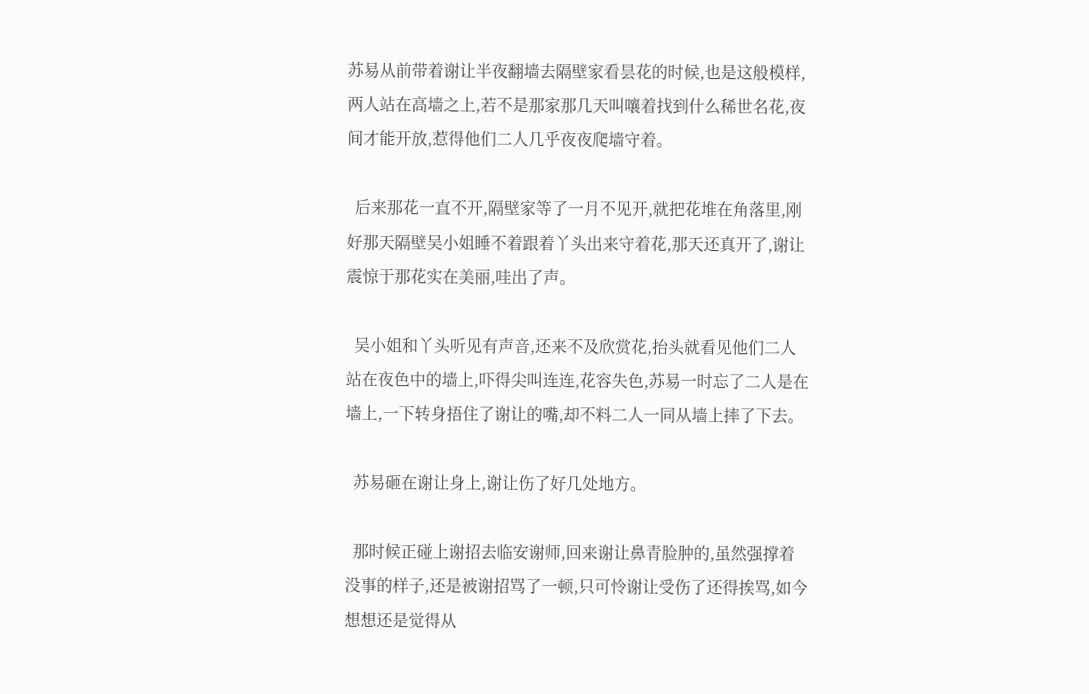苏易从前带着谢让半夜翻墙去隔壁家看昙花的时候,也是这般模样,两人站在高墙之上,若不是那家那几天叫嚷着找到什么稀世名花,夜间才能开放,惹得他们二人几乎夜夜爬墙守着。

  后来那花一直不开,隔壁家等了一月不见开,就把花堆在角落里,刚好那天隔壁吴小姐睡不着跟着丫头出来守着花,那天还真开了,谢让震惊于那花实在美丽,哇出了声。

  吴小姐和丫头听见有声音,还来不及欣赏花,抬头就看见他们二人站在夜色中的墙上,吓得尖叫连连,花容失色,苏易一时忘了二人是在墙上,一下转身捂住了谢让的嘴,却不料二人一同从墙上摔了下去。

  苏易砸在谢让身上,谢让伤了好几处地方。

  那时候正碰上谢招去临安谢师,回来谢让鼻青脸肿的,虽然强撑着没事的样子,还是被谢招骂了一顿,只可怜谢让受伤了还得挨骂,如今想想还是觉得从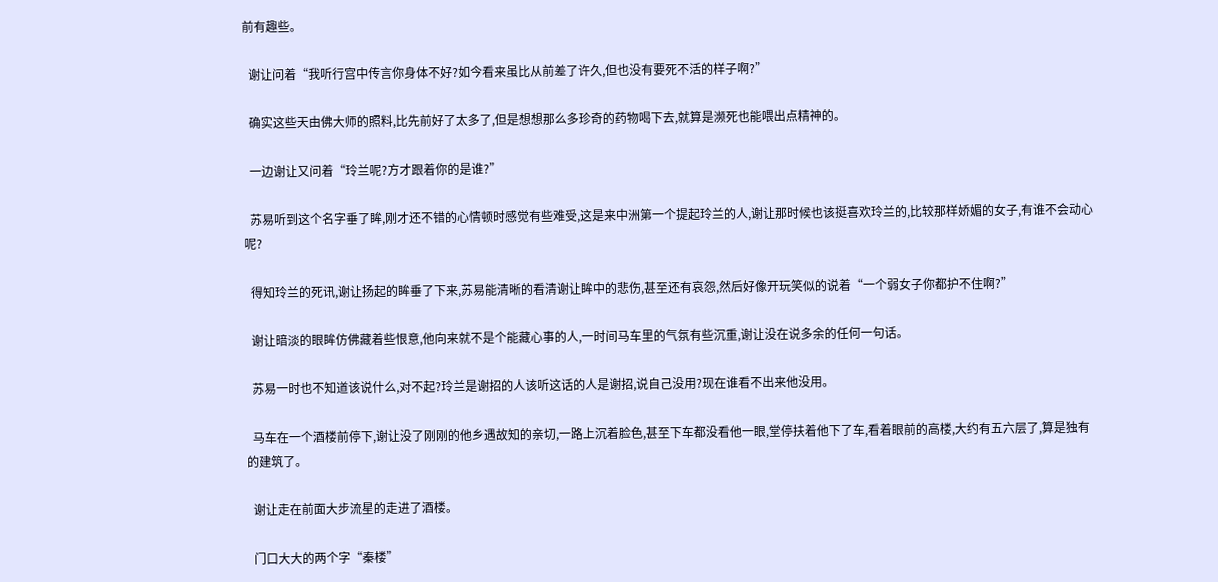前有趣些。

  谢让问着“我听行宫中传言你身体不好?如今看来虽比从前差了许久,但也没有要死不活的样子啊?”

  确实这些天由佛大师的照料,比先前好了太多了,但是想想那么多珍奇的药物喝下去,就算是濒死也能喂出点精神的。

  一边谢让又问着“玲兰呢?方才跟着你的是谁?”

  苏易听到这个名字垂了眸,刚才还不错的心情顿时感觉有些难受,这是来中洲第一个提起玲兰的人,谢让那时候也该挺喜欢玲兰的,比较那样娇媚的女子,有谁不会动心呢?

  得知玲兰的死讯,谢让扬起的眸垂了下来,苏易能清晰的看清谢让眸中的悲伤,甚至还有哀怨,然后好像开玩笑似的说着“一个弱女子你都护不住啊?”

  谢让暗淡的眼眸仿佛藏着些恨意,他向来就不是个能藏心事的人,一时间马车里的气氛有些沉重,谢让没在说多余的任何一句话。

  苏易一时也不知道该说什么,对不起?玲兰是谢招的人该听这话的人是谢招,说自己没用?现在谁看不出来他没用。

  马车在一个酒楼前停下,谢让没了刚刚的他乡遇故知的亲切,一路上沉着脸色,甚至下车都没看他一眼,堂停扶着他下了车,看着眼前的高楼,大约有五六层了,算是独有的建筑了。

  谢让走在前面大步流星的走进了酒楼。

  门口大大的两个字“秦楼”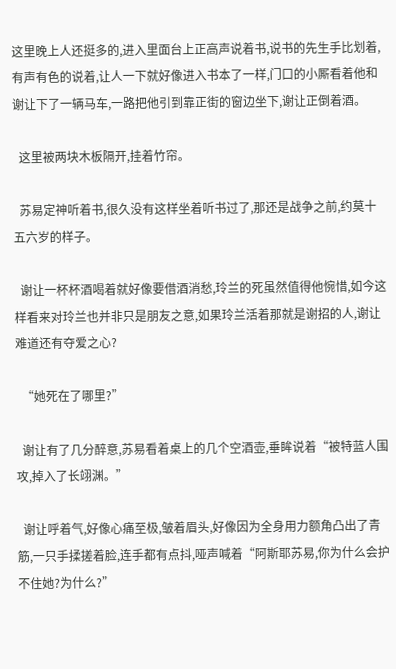这里晚上人还挺多的,进入里面台上正高声说着书,说书的先生手比划着,有声有色的说着,让人一下就好像进入书本了一样,门口的小厮看着他和谢让下了一辆马车,一路把他引到靠正街的窗边坐下,谢让正倒着酒。

  这里被两块木板隔开,挂着竹帘。

  苏易定神听着书,很久没有这样坐着听书过了,那还是战争之前,约莫十五六岁的样子。

  谢让一杯杯酒喝着就好像要借酒消愁,玲兰的死虽然值得他惋惜,如今这样看来对玲兰也并非只是朋友之意,如果玲兰活着那就是谢招的人,谢让难道还有夺爱之心?

  “她死在了哪里?”

  谢让有了几分醉意,苏易看着桌上的几个空酒壶,垂眸说着“被特蓝人围攻,掉入了长翊渊。”

  谢让呼着气,好像心痛至极,皱着眉头,好像因为全身用力额角凸出了青筋,一只手揉搓着脸,连手都有点抖,哑声喊着“阿斯耶苏易,你为什么会护不住她?为什么?”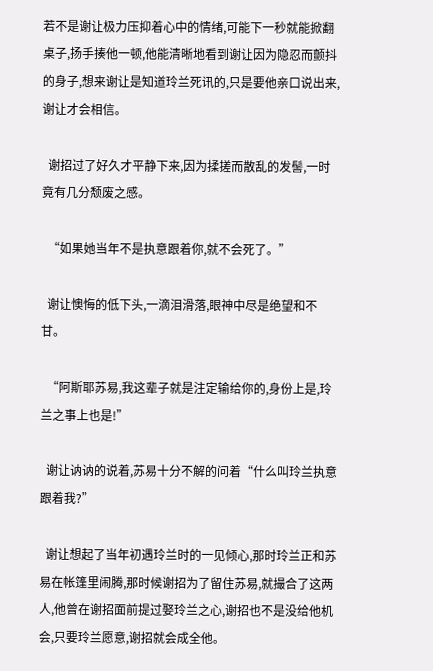若不是谢让极力压抑着心中的情绪,可能下一秒就能掀翻桌子,扬手揍他一顿,他能清晰地看到谢让因为隐忍而颤抖的身子,想来谢让是知道玲兰死讯的,只是要他亲口说出来,谢让才会相信。

  谢招过了好久才平静下来,因为揉搓而散乱的发髻,一时竟有几分颓废之感。

  “如果她当年不是执意跟着你,就不会死了。”

  谢让懊悔的低下头,一滴泪滑落,眼神中尽是绝望和不甘。

  “阿斯耶苏易,我这辈子就是注定输给你的,身份上是,玲兰之事上也是!”

  谢让讷讷的说着,苏易十分不解的问着“什么叫玲兰执意跟着我?”

  谢让想起了当年初遇玲兰时的一见倾心,那时玲兰正和苏易在帐篷里闹腾,那时候谢招为了留住苏易,就撮合了这两人,他曾在谢招面前提过娶玲兰之心,谢招也不是没给他机会,只要玲兰愿意,谢招就会成全他。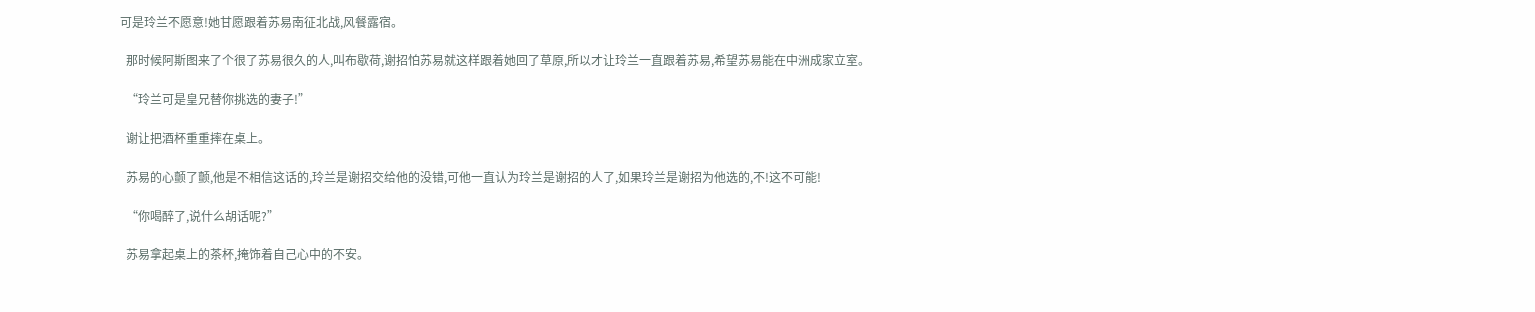可是玲兰不愿意!她甘愿跟着苏易南征北战,风餐露宿。

  那时候阿斯图来了个很了苏易很久的人,叫布歇荷,谢招怕苏易就这样跟着她回了草原,所以才让玲兰一直跟着苏易,希望苏易能在中洲成家立室。

  “玲兰可是皇兄替你挑选的妻子!”

  谢让把酒杯重重摔在桌上。

  苏易的心颤了颤,他是不相信这话的,玲兰是谢招交给他的没错,可他一直认为玲兰是谢招的人了,如果玲兰是谢招为他选的,不!这不可能!

  “你喝醉了,说什么胡话呢?”

  苏易拿起桌上的茶杯,掩饰着自己心中的不安。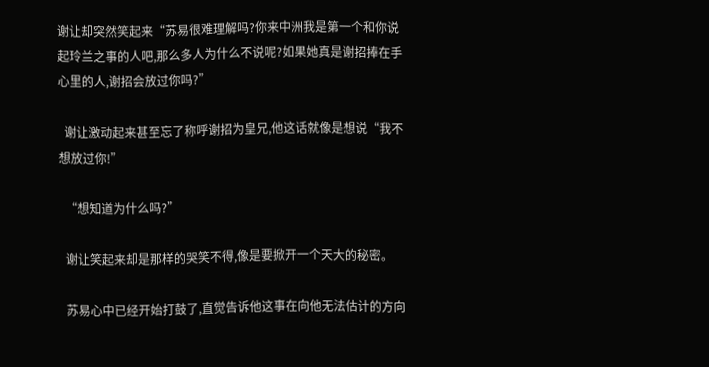谢让却突然笑起来“苏易很难理解吗?你来中洲我是第一个和你说起玲兰之事的人吧,那么多人为什么不说呢?如果她真是谢招捧在手心里的人,谢招会放过你吗?”

  谢让激动起来甚至忘了称呼谢招为皇兄,他这话就像是想说“我不想放过你!”

  “想知道为什么吗?”

  谢让笑起来却是那样的哭笑不得,像是要掀开一个天大的秘密。

  苏易心中已经开始打鼓了,直觉告诉他这事在向他无法估计的方向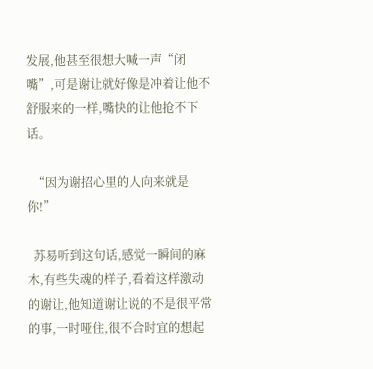发展,他甚至很想大喊一声“闭嘴”,可是谢让就好像是冲着让他不舒服来的一样,嘴快的让他抢不下话。

  “因为谢招心里的人向来就是你!”

  苏易听到这句话,感觉一瞬间的麻木,有些失魂的样子,看着这样激动的谢让,他知道谢让说的不是很平常的事,一时哑住,很不合时宜的想起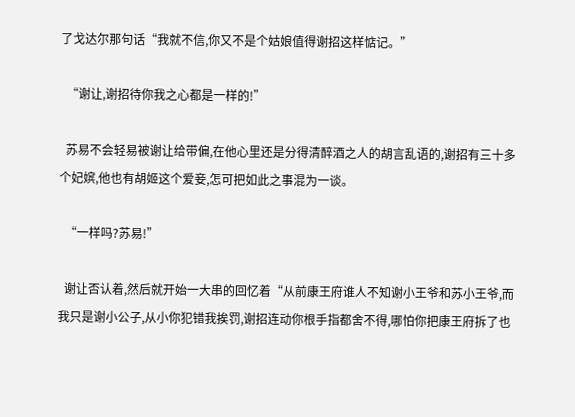了戈达尔那句话“我就不信,你又不是个姑娘值得谢招这样惦记。”

  “谢让,谢招待你我之心都是一样的!”

  苏易不会轻易被谢让给带偏,在他心里还是分得清醉酒之人的胡言乱语的,谢招有三十多个妃嫔,他也有胡姬这个爱妾,怎可把如此之事混为一谈。

  “一样吗?苏易!”

  谢让否认着,然后就开始一大串的回忆着“从前康王府谁人不知谢小王爷和苏小王爷,而我只是谢小公子,从小你犯错我挨罚,谢招连动你根手指都舍不得,哪怕你把康王府拆了也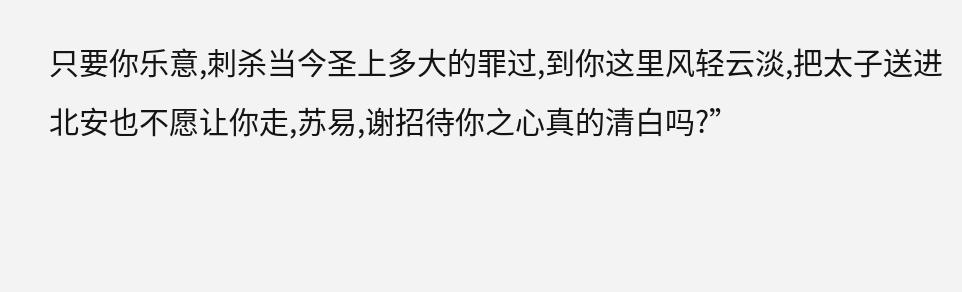只要你乐意,刺杀当今圣上多大的罪过,到你这里风轻云淡,把太子送进北安也不愿让你走,苏易,谢招待你之心真的清白吗?”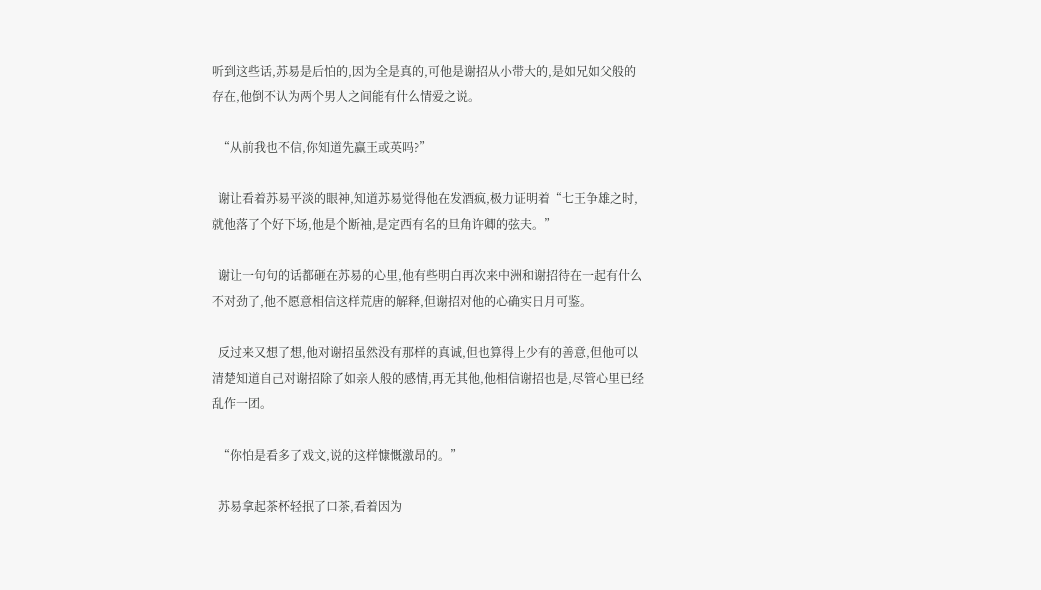听到这些话,苏易是后怕的,因为全是真的,可他是谢招从小带大的,是如兄如父般的存在,他倒不认为两个男人之间能有什么情爱之说。

  “从前我也不信,你知道先赢王或英吗?”

  谢让看着苏易平淡的眼神,知道苏易觉得他在发酒疯,极力证明着“七王争雄之时,就他落了个好下场,他是个断袖,是定西有名的旦角许卿的弦夫。”

  谢让一句句的话都砸在苏易的心里,他有些明白再次来中洲和谢招待在一起有什么不对劲了,他不愿意相信这样荒唐的解释,但谢招对他的心确实日月可鉴。

  反过来又想了想,他对谢招虽然没有那样的真诚,但也算得上少有的善意,但他可以清楚知道自己对谢招除了如亲人般的感情,再无其他,他相信谢招也是,尽管心里已经乱作一团。

  “你怕是看多了戏文,说的这样慷慨激昂的。”

  苏易拿起茶杯轻抿了口茶,看着因为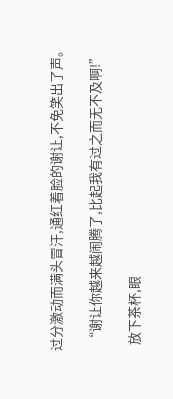过分激动而满头冒汗,通红着脸的谢让,不免笑出了声。

  “谢让你越来越闹腾了,比起我有过之而无不及啊!”

  放下茶杯,眼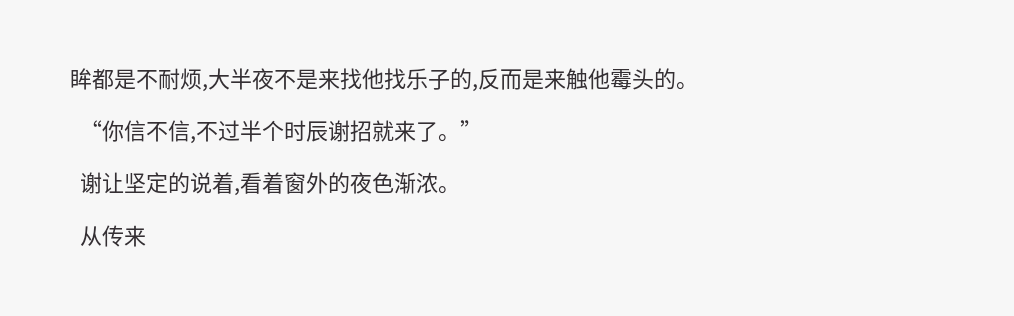眸都是不耐烦,大半夜不是来找他找乐子的,反而是来触他霉头的。

  “你信不信,不过半个时辰谢招就来了。”

  谢让坚定的说着,看着窗外的夜色渐浓。

  从传来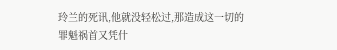玲兰的死讯,他就没轻松过,那造成这一切的罪魁祸首又凭什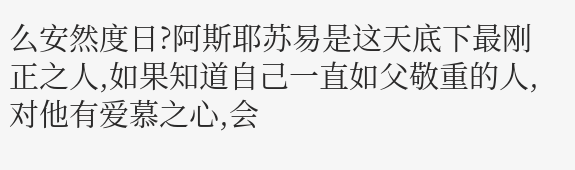么安然度日?阿斯耶苏易是这天底下最刚正之人,如果知道自己一直如父敬重的人,对他有爱慕之心,会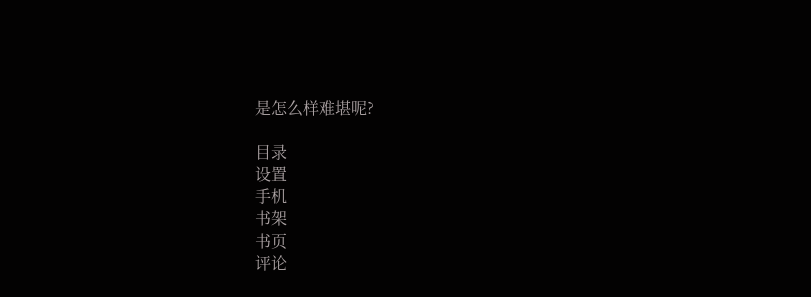是怎么样难堪呢?

目录
设置
手机
书架
书页
评论